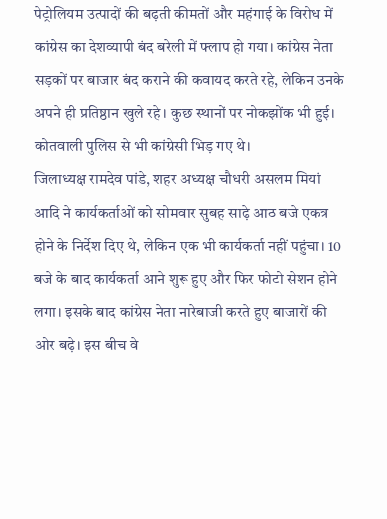पेट्रोलियम उत्पादों की बढ़ती कीमतों और महंगाई के विरोध में कांग्रेस का देशव्यापी बंद बरेली में फ्लाप हो गया। कांग्रेस नेता सड़कों पर बाजार बंद कराने की कवायद करते रहे, लेकिन उनके अपने ही प्रतिष्ठान खुले रहे। कुछ स्थानों पर नोकझोंक भी हुई। कोतवाली पुलिस से भी कांग्रेसी भिड़ गए थे।
जिलाध्यक्ष रामदेव पांडे, शहर अध्यक्ष चौधरी असलम मियां आदि ने कार्यकर्ताओं को सोमवार सुबह साढ़े आठ बजे एकत्र होने के निर्देश दिए थे, लेकिन एक भी कार्यकर्ता नहीं पहुंचा। 10 बजे के बाद कार्यकर्ता आने शुरू हुए और फिर फोटो सेशन होने लगा। इसके बाद कांग्रेस नेता नारेबाजी करते हुए बाजारों की ओर बढ़े। इस बीच वे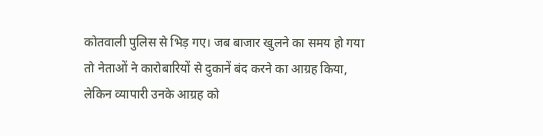कोतवाली पुलिस से भिड़ गए। जब बाजार खुलने का समय हो गया तो नेताओं ने कारोबारियों से दुकानें बंद करने का आग्रह किया, लेकिन व्यापारी उनके आग्रह को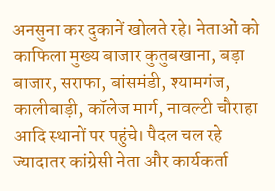अनसुना कर दुकानें खोलते रहे। नेताओं को काफिला मुख्य बाजार कुतुबखाना, बड़ा बाजार, सराफा, बांसमंडी, श्यामगंज, कालीबाड़ी, कॉलेज मार्ग, नावल्टी चौराहा आदि स्थानों पर पहुंचे। पैदल चल रहे ज्यादातर कांग्रेसी नेता और कार्यकर्ता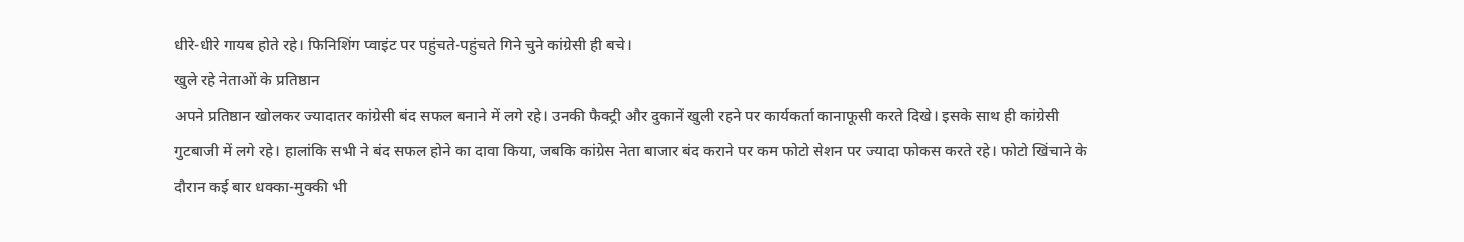धीरे-धीरे गायब होते रहे। फिनिशिंग प्वाइंट पर पहुंचते-पहुंचते गिने चुने कांग्रेसी ही बचे।
खुले रहे नेताओं के प्रतिष्ठान
अपने प्रतिष्ठान खोलकर ज्यादातर कांग्रेसी बंद सफल बनाने में लगे रहे। उनकी फैक्ट्री और दुकानें खुली रहने पर कार्यकर्ता कानाफूसी करते दिखे। इसके साथ ही कांग्रेसी गुटबाजी में लगे रहे। हालांकि सभी ने बंद सफल होने का दावा किया, जबकि कांग्रेस नेता बाजार बंद कराने पर कम फोटो सेशन पर ज्यादा फोकस करते रहे। फोटो खिंचाने के दौरान कई बार धक्का-मुक्की भी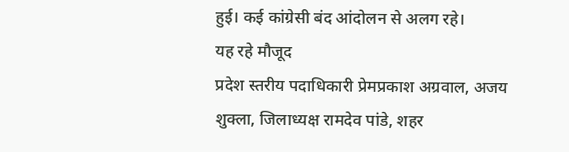हुई। कई कांग्रेसी बंद आंदोलन से अलग रहे।
यह रहे मौजूद
प्रदेश स्तरीय पदाधिकारी प्रेमप्रकाश अग्रवाल, अजय शुक्ला, जिलाध्यक्ष रामदेव पांडे, शहर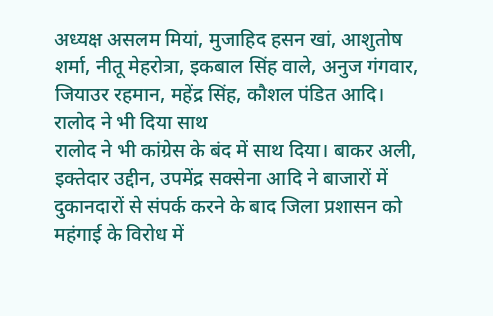अध्यक्ष असलम मियां, मुजाहिद हसन खां, आशुतोष शर्मा, नीतू मेहरोत्रा, इकबाल सिंह वाले, अनुज गंगवार, जियाउर रहमान, महेंद्र सिंह, कौशल पंडित आदि।
रालोद ने भी दिया साथ
रालोद ने भी कांग्रेस के बंद में साथ दिया। बाकर अली, इक्तेदार उद्दीन, उपमेंद्र सक्सेना आदि ने बाजारों में दुकानदारों से संपर्क करने के बाद जिला प्रशासन को महंगाई के विरोध में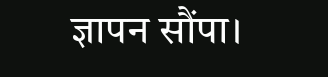ज्ञापन सौंपा।